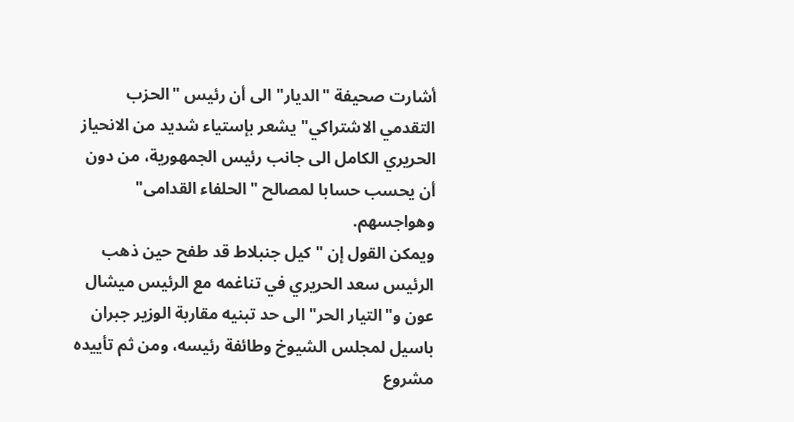أشارت صحيفة "الديار" الى أن رئيس "الحزب التقدمي الاشتراكي" يشعر بإستياء شديد من الانحياز الحريري الكامل الى جانب رئيس الجمهورية، من دون أن يحسب حسابا لمصالح "الحلفاء القدامى" وهواجسهم.
ويمكن القول إن "كيل جنبلاط قد طفح حين ذهب الرئيس سعد الحريري في تناغمه مع الرئيس ميشال عون و"التيار الحر" الى حد تبنيه مقاربة الوزير جبران باسيل لمجلس الشيوخ وطائفة رئيسه، ومن ثم تأييده مشروع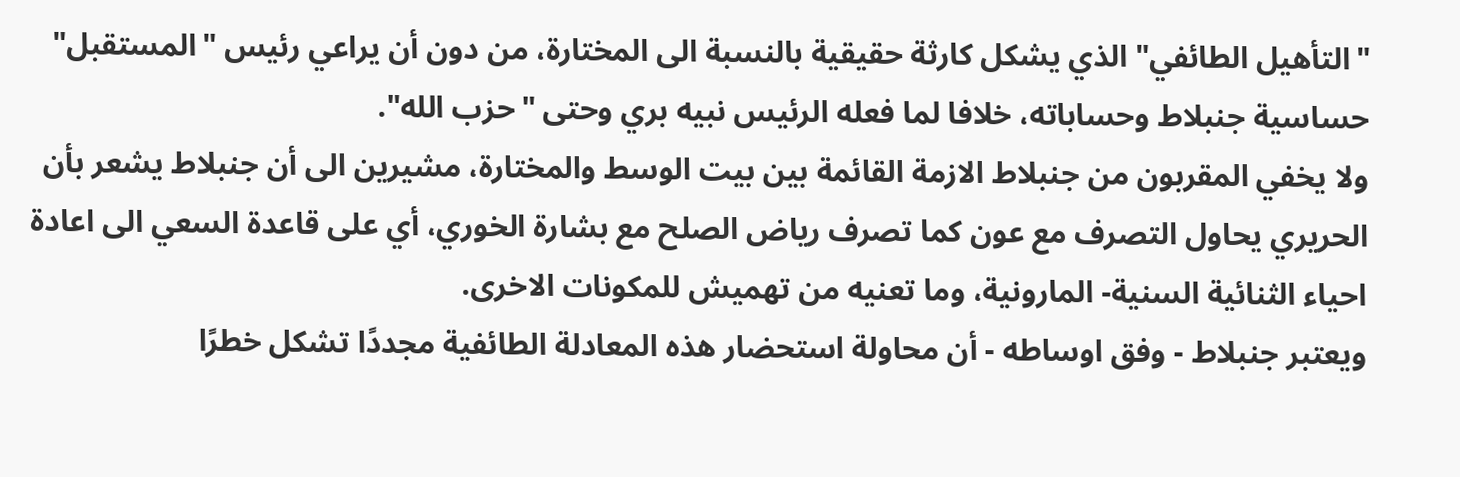"التأهيل الطائفي" الذي يشكل كارثة حقيقية بالنسبة الى المختارة، من دون أن يراعي رئيس "المستقبل" حساسية جنبلاط وحساباته، خلافا لما فعله الرئيس نبيه بري وحتى "حزب الله".
ولا يخفي المقربون من جنبلاط الازمة القائمة بين بيت الوسط والمختارة، مشيرين الى أن جنبلاط يشعر بأن الحريري يحاول التصرف مع عون كما تصرف رياض الصلح مع بشارة الخوري، أي على قاعدة السعي الى اعادة احياء الثنائية السنية- المارونية، وما تعنيه من تهميش للمكونات الاخرى.
ويعتبر جنبلاط - وفق اوساطه - أن محاولة استحضار هذه المعادلة الطائفية مجددًا تشكل خطرًا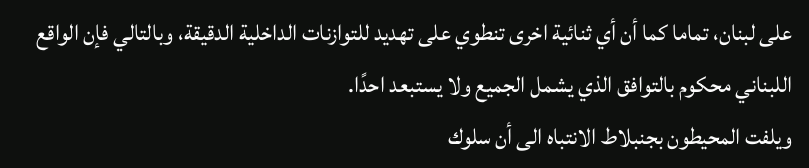على لبنان، تماما كما أن أي ثنائية اخرى تنطوي على تهديد للتوازنات الداخلية الدقيقة، وبالتالي فإن الواقع اللبناني محكوم بالتوافق الذي يشمل الجميع ولا يستبعد احدًا.
ويلفت المحيطون بجنبلاط الانتباه الى أن سلوك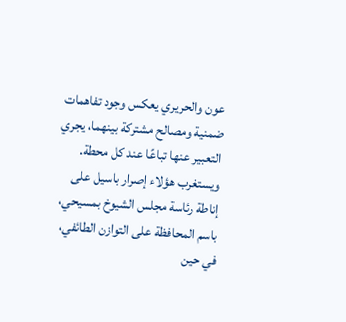عون والحريري يعكس وجود تفاهمات ضمنية ومصالح مشتركة بينهما، يجري التعبير عنها تباعًا عند كل محطة.
ويستغرب هؤلاء إصرار باسيل على إناطة رئاسة مجلس الشيوخ بمسيحي، باسم المحافظة على التوازن الطائفي، في حين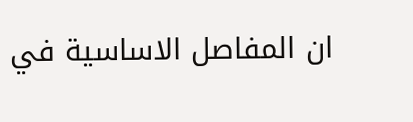ان المفاصل الاساسية في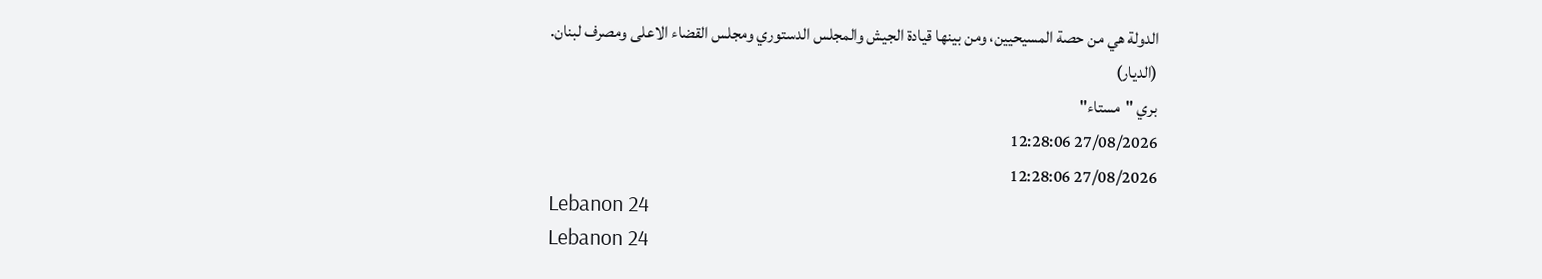الدولة هي من حصة المسيحيين، ومن بينها قيادة الجيش والمجلس الدستوري ومجلس القضاء الاعلى ومصرف لبنان.
(الديار)
بري "مستاء"
27/08/2026 12:28:06
27/08/2026 12:28:06
Lebanon 24
Lebanon 24